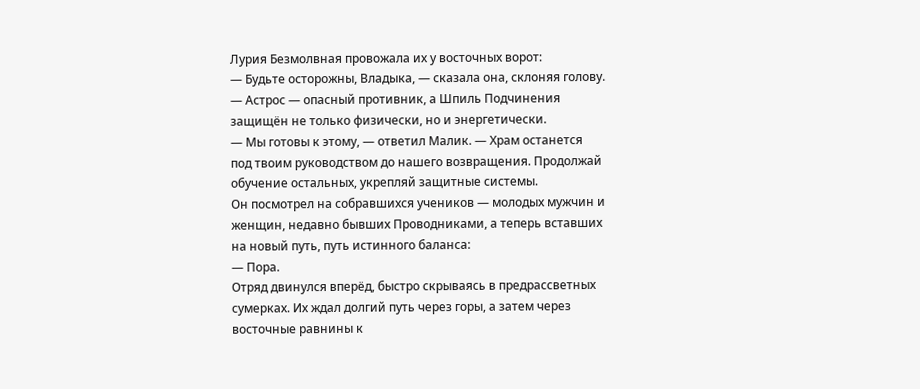Лурия Безмолвная провожала их у восточных ворот:
— Будьте осторожны, Владыка, — сказала она, склоняя голову. — Астрос — опасный противник, а Шпиль Подчинения защищён не только физически, но и энергетически.
— Мы готовы к этому, — ответил Малик. — Храм останется под твоим руководством до нашего возвращения. Продолжай обучение остальных, укрепляй защитные системы.
Он посмотрел на собравшихся учеников — молодых мужчин и женщин, недавно бывших Проводниками, а теперь вставших на новый путь, путь истинного баланса:
— Пора.
Отряд двинулся вперёд, быстро скрываясь в предрассветных сумерках. Их ждал долгий путь через горы, а затем через восточные равнины к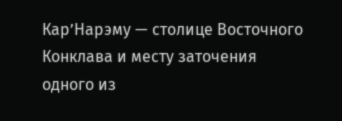Кар’Нарэму — столице Восточного Конклава и месту заточения одного из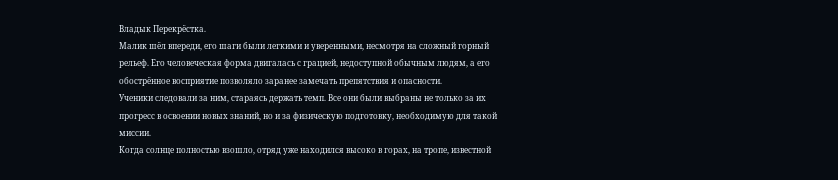Владык Перекрёстка.
Малик шёл впереди, его шаги были легкими и уверенными, несмотря на сложный горный рельеф. Его человеческая форма двигалась с грацией, недоступной обычным людям, а его обострённое восприятие позволяло заранее замечать препятствия и опасности.
Ученики следовали за ним, стараясь держать темп. Все они были выбраны не только за их прогресс в освоении новых знаний, но и за физическую подготовку, необходимую для такой миссии.
Когда солнце полностью взошло, отряд уже находился высоко в горах, на тропе, известной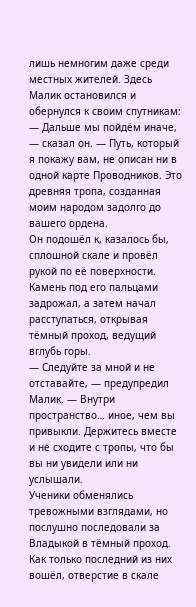лишь немногим даже среди местных жителей. Здесь Малик остановился и обернулся к своим спутникам:
— Дальше мы пойдём иначе, — сказал он. — Путь, который я покажу вам, не описан ни в одной карте Проводников. Это древняя тропа, созданная моим народом задолго до вашего ордена.
Он подошёл к, казалось бы, сплошной скале и провёл рукой по её поверхности. Камень под его пальцами задрожал, а затем начал расступаться, открывая тёмный проход, ведущий вглубь горы.
— Следуйте за мной и не отставайте, — предупредил Малик. — Внутри пространство… иное, чем вы привыкли. Держитесь вместе и не сходите с тропы, что бы вы ни увидели или ни услышали.
Ученики обменялись тревожными взглядами, но послушно последовали за Владыкой в тёмный проход. Как только последний из них вошёл, отверстие в скале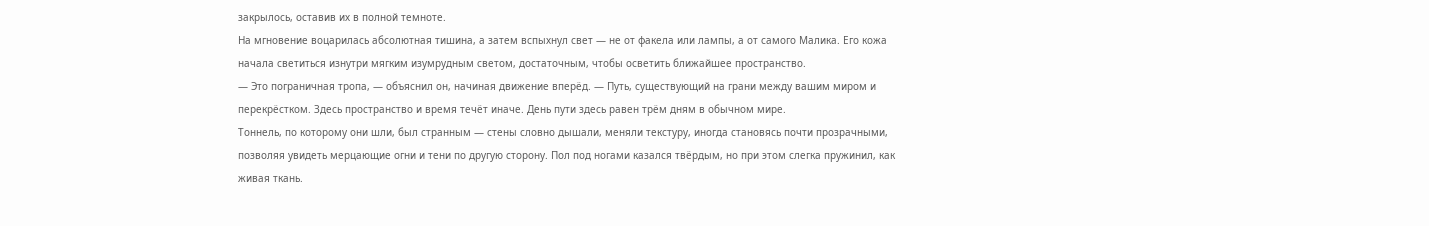закрылось, оставив их в полной темноте.
На мгновение воцарилась абсолютная тишина, а затем вспыхнул свет — не от факела или лампы, а от самого Малика. Его кожа начала светиться изнутри мягким изумрудным светом, достаточным, чтобы осветить ближайшее пространство.
— Это пограничная тропа, — объяснил он, начиная движение вперёд. — Путь, существующий на грани между вашим миром и перекрёстком. Здесь пространство и время течёт иначе. День пути здесь равен трём дням в обычном мире.
Тоннель, по которому они шли, был странным — стены словно дышали, меняли текстуру, иногда становясь почти прозрачными, позволяя увидеть мерцающие огни и тени по другую сторону. Пол под ногами казался твёрдым, но при этом слегка пружинил, как живая ткань.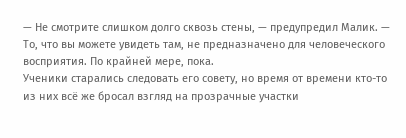— Не смотрите слишком долго сквозь стены, — предупредил Малик. — То, что вы можете увидеть там, не предназначено для человеческого восприятия. По крайней мере, пока.
Ученики старались следовать его совету, но время от времени кто-то из них всё же бросал взгляд на прозрачные участки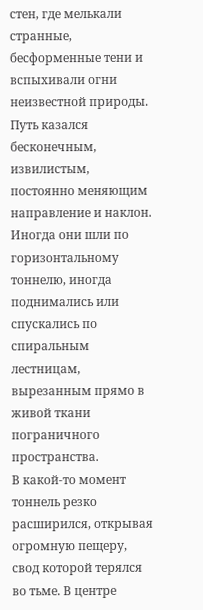стен, где мелькали странные, бесформенные тени и вспыхивали огни неизвестной природы.
Путь казался бесконечным, извилистым, постоянно меняющим направление и наклон. Иногда они шли по горизонтальному тоннелю, иногда поднимались или спускались по спиральным лестницам, вырезанным прямо в живой ткани пограничного пространства.
В какой-то момент тоннель резко расширился, открывая огромную пещеру, свод которой терялся во тьме. В центре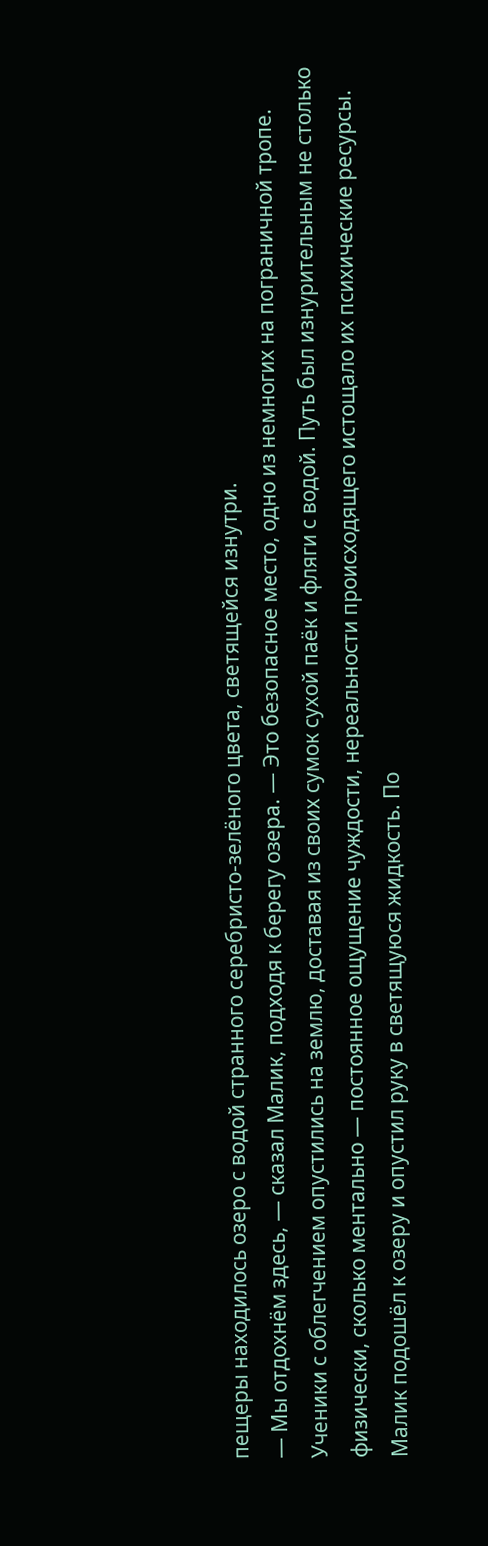пещеры находилось озеро с водой странного серебристо-зелёного цвета, светящейся изнутри.
— Мы отдохнём здесь, — сказал Малик, подходя к берегу озера. — Это безопасное место, одно из немногих на пограничной тропе.
Ученики с облегчением опустились на землю, доставая из своих сумок сухой паёк и фляги с водой. Путь был изнурительным не столько физически, сколько ментально — постоянное ощущение чуждости, нереальности происходящего истощало их психические ресурсы.
Малик подошёл к озеру и опустил руку в светящуюся жидкость. По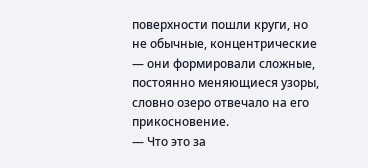поверхности пошли круги, но не обычные, концентрические — они формировали сложные, постоянно меняющиеся узоры, словно озеро отвечало на его прикосновение.
— Что это за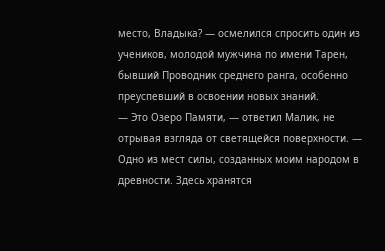место, Владыка? — осмелился спросить один из учеников, молодой мужчина по имени Тарен, бывший Проводник среднего ранга, особенно преуспевший в освоении новых знаний.
— Это Озеро Памяти, — ответил Малик, не отрывая взгляда от светящейся поверхности. — Одно из мест силы, созданных моим народом в древности. Здесь хранятся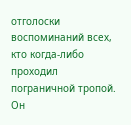отголоски воспоминаний всех, кто когда-либо проходил пограничной тропой.
Он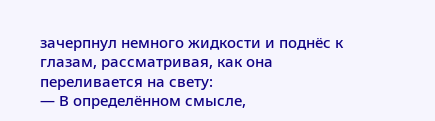зачерпнул немного жидкости и поднёс к глазам, рассматривая, как она переливается на свету:
— В определённом смысле,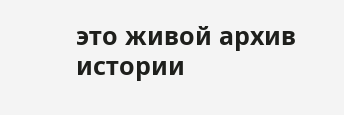это живой архив истории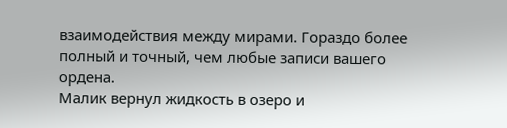взаимодействия между мирами. Гораздо более полный и точный, чем любые записи вашего ордена.
Малик вернул жидкость в озеро и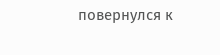повернулся к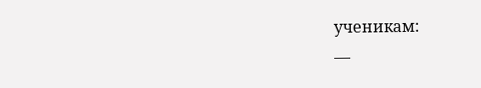ученикам:
—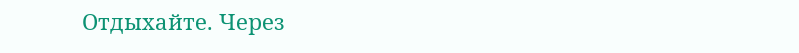Отдыхайте. Через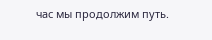час мы продолжим путь.